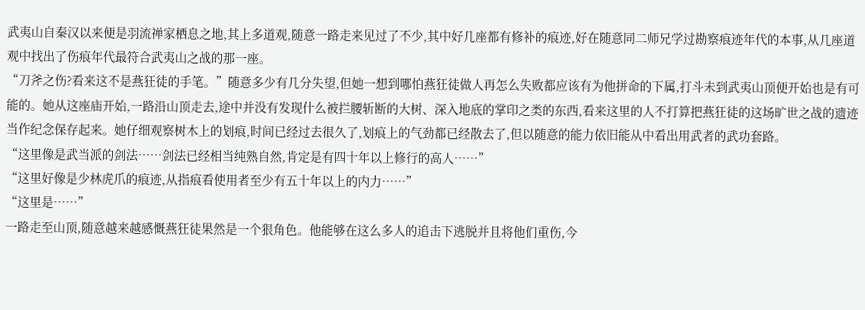武夷山自秦汉以来便是羽流禅家栖息之地,其上多道观,随意一路走来见过了不少,其中好几座都有修补的痕迹,好在随意同二师兄学过勘察痕迹年代的本事,从几座道观中找出了伤痕年代最符合武夷山之战的那一座。
“刀斧之伤?看来这不是燕狂徒的手笔。”随意多少有几分失望,但她一想到哪怕燕狂徒做人再怎么失败都应该有为他拼命的下属,打斗未到武夷山顶便开始也是有可能的。她从这座庙开始,一路沿山顶走去,途中并没有发现什么被拦腰斩断的大树、深入地底的掌印之类的东西,看来这里的人不打算把燕狂徒的这场旷世之战的遗迹当作纪念保存起来。她仔细观察树木上的划痕,时间已经过去很久了,划痕上的气劲都已经散去了,但以随意的能力依旧能从中看出用武者的武功套路。
“这里像是武当派的剑法……剑法已经相当纯熟自然,肯定是有四十年以上修行的高人……”
“这里好像是少林虎爪的痕迹,从指痕看使用者至少有五十年以上的内力……”
“这里是……”
一路走至山顶,随意越来越感慨燕狂徒果然是一个狠角色。他能够在这么多人的追击下逃脱并且将他们重伤,今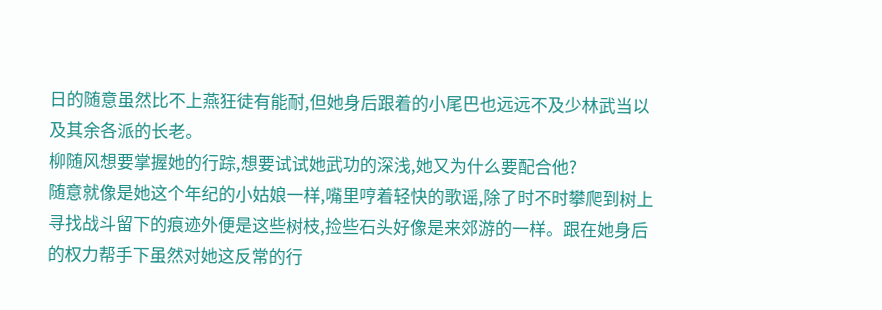日的随意虽然比不上燕狂徒有能耐,但她身后跟着的小尾巴也远远不及少林武当以及其余各派的长老。
柳随风想要掌握她的行踪,想要试试她武功的深浅,她又为什么要配合他?
随意就像是她这个年纪的小姑娘一样,嘴里哼着轻快的歌谣,除了时不时攀爬到树上寻找战斗留下的痕迹外便是这些树枝,捡些石头好像是来郊游的一样。跟在她身后的权力帮手下虽然对她这反常的行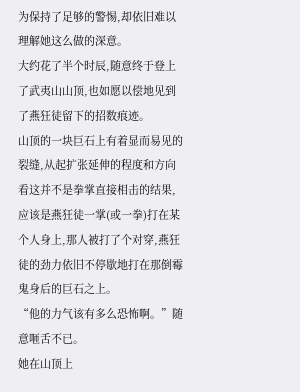为保持了足够的警惕,却依旧难以理解她这么做的深意。
大约花了半个时辰,随意终于登上了武夷山山顶,也如愿以偿地见到了燕狂徒留下的招数痕迹。
山顶的一块巨石上有着显而易见的裂缝,从起扩张延伸的程度和方向看这并不是拳掌直接相击的结果,应该是燕狂徒一掌(或一拳)打在某个人身上,那人被打了个对穿,燕狂徒的劲力依旧不停歇地打在那倒霉鬼身后的巨石之上。
“他的力气该有多么恐怖啊。”随意咂舌不已。
她在山顶上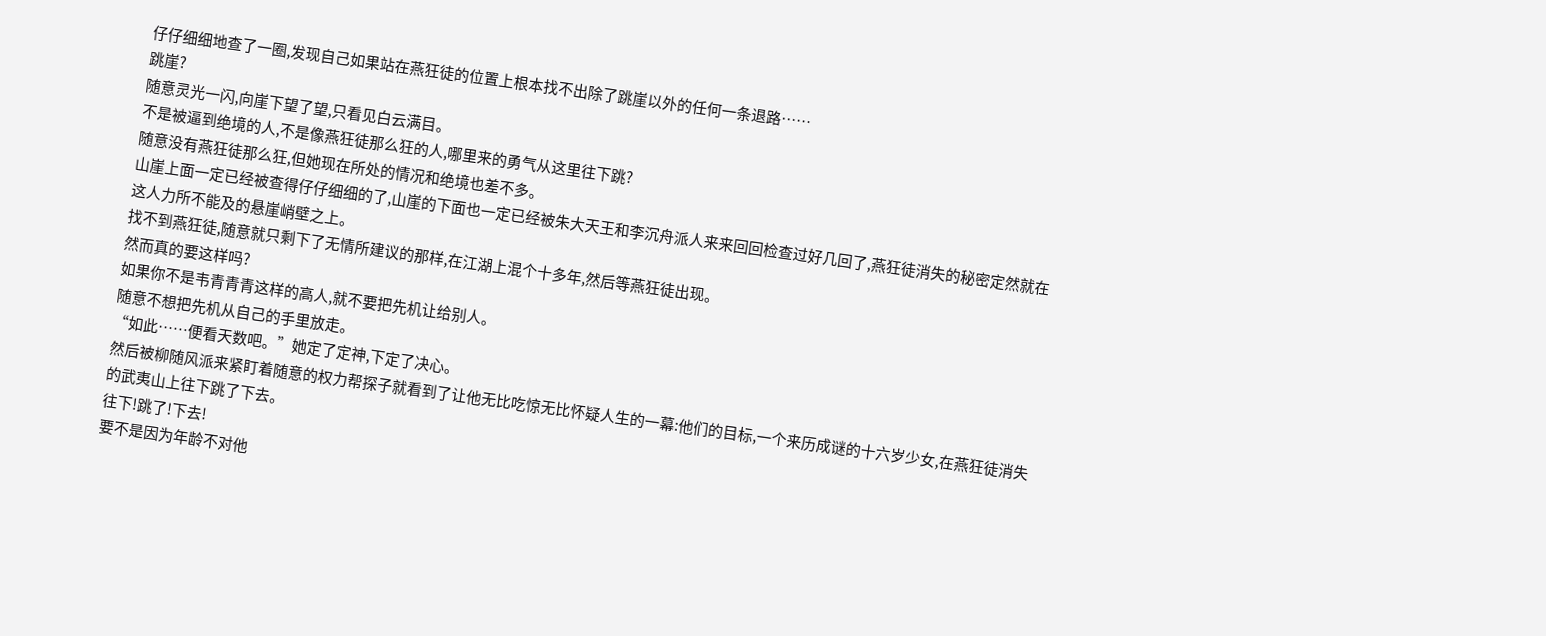仔仔细细地查了一圈,发现自己如果站在燕狂徒的位置上根本找不出除了跳崖以外的任何一条退路……
跳崖?
随意灵光一闪,向崖下望了望,只看见白云满目。
不是被逼到绝境的人,不是像燕狂徒那么狂的人,哪里来的勇气从这里往下跳?
随意没有燕狂徒那么狂,但她现在所处的情况和绝境也差不多。
山崖上面一定已经被查得仔仔细细的了,山崖的下面也一定已经被朱大天王和李沉舟派人来来回回检查过好几回了,燕狂徒消失的秘密定然就在这人力所不能及的悬崖峭壁之上。
找不到燕狂徒,随意就只剩下了无情所建议的那样,在江湖上混个十多年,然后等燕狂徒出现。
然而真的要这样吗?
如果你不是韦青青青这样的高人,就不要把先机让给别人。
随意不想把先机从自己的手里放走。
“如此……便看天数吧。”她定了定神,下定了决心。
然后被柳随风派来紧盯着随意的权力帮探子就看到了让他无比吃惊无比怀疑人生的一幕:他们的目标,一个来历成谜的十六岁少女,在燕狂徒消失的武夷山上往下跳了下去。
往下!跳了!下去!
要不是因为年龄不对他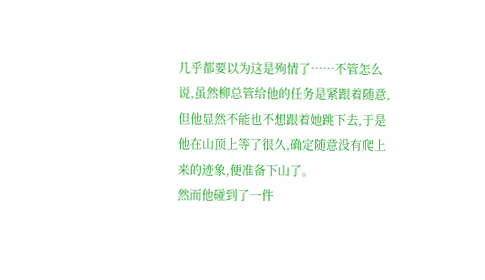几乎都要以为这是殉情了……不管怎么说,虽然柳总管给他的任务是紧跟着随意,但他显然不能也不想跟着她跳下去,于是他在山顶上等了很久,确定随意没有爬上来的迹象,便准备下山了。
然而他碰到了一件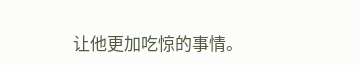让他更加吃惊的事情。